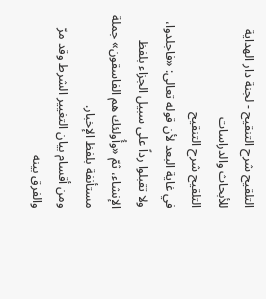التلقيح شرح التنقيح - لجنة دار الهداية للأبحاث والدراسات
التلقيح شرح التنقيح
في غاية البعد لأن قوله تعالى: «فاجلدوا، ولا تقبلوا رداً على سبيل الجزاء بلفظ الإنشاء، ثمّ «وأُولئك هم الفاسقون» جملة مستأنفة بلفظ الإخبار.
ومن أقسام بيان التغيير الشرط وقد مرّ والفرق بينه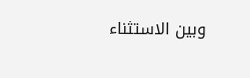وبين الاستثناء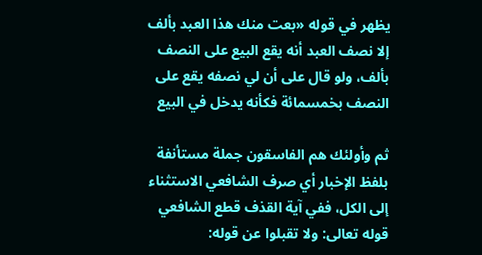يظهر في قوله «بعت منك هذا العبد بألف إلا نصف العبد أنه يقع البيع على النصف بألف، ولو قال على أن لي نصفه يقع على النصف بخمسمائة فكأنه يدخل في البيع

ثم وأولئك هم الفاسقون جملة مستأنفة بلفظ الإخبار أي صرف الشافعي الاستثناء إلى الكل، ففي آية القذف قطع الشافعي قوله تعالى: ولا تقبلوا عن قوله: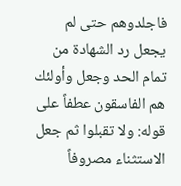فاجلدوهم حتى لم يجعل رد الشهادة من تمام الحد وجعل وأولئك هم الفاسقون عطفاً على قوله: ولا تقبلوا ثم جعل الاستثناء مصروفاً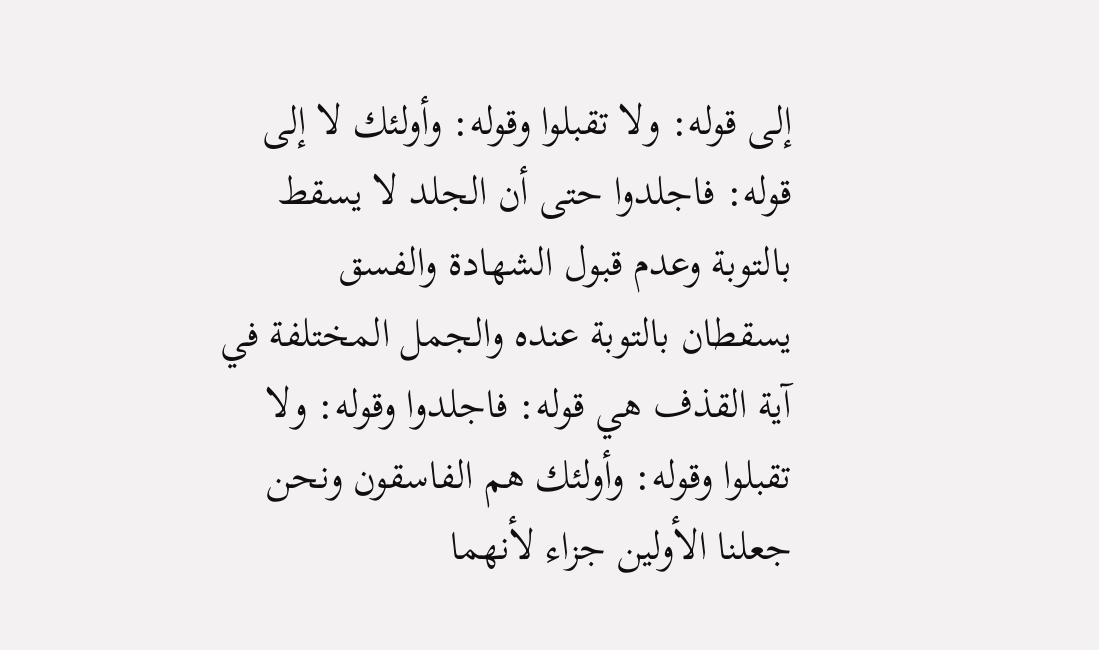إلى قوله: ولا تقبلوا وقوله: وأولئك لا إلى قوله: فاجلدوا حتى أن الجلد لا يسقط بالتوبة وعدم قبول الشهادة والفسق يسقطان بالتوبة عنده والجمل المختلفة في آية القذف هي قوله: فاجلدوا وقوله: ولا تقبلوا وقوله: وأولئك هم الفاسقون ونحن جعلنا الأولين جزاء لأنهما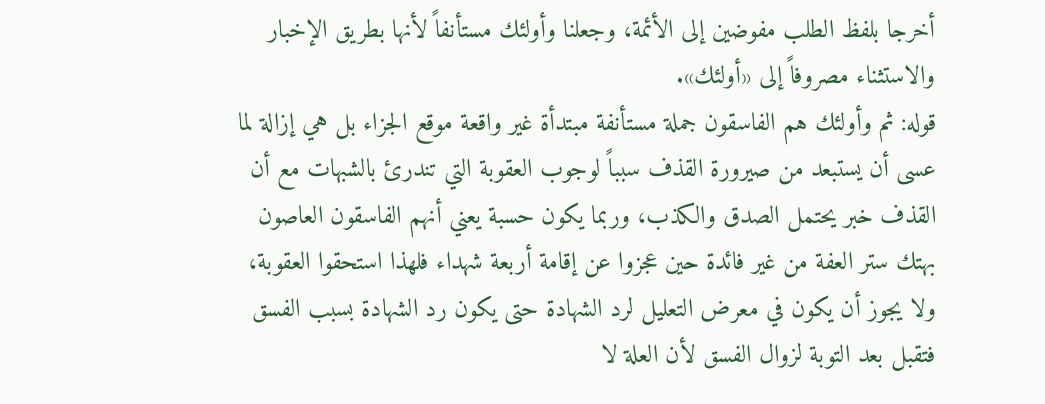أخرجا بلفظ الطلب مفوضين إلى الأئمة، وجعلنا وأولئك مستأنفاً لأنها بطريق الإخبار والاستثناء مصروفاً إلى «أولئك».
قوله: ثم وأولئك هم الفاسقون جملة مستأنفة مبتدأة غير واقعة موقع الجزاء بل هي إزالة لما عسى أن يستبعد من صيرورة القذف سبباً لوجوب العقوبة التي تندرئ بالشبهات مع أن القذف خبر يحتمل الصدق والكذب، وربما يكون حسبة يعني أنهم الفاسقون العاصون بهتك ستر العفة من غير فائدة حين عجزوا عن إقامة أربعة شهداء فلهذا استحقوا العقوبة، ولا يجوز أن يكون في معرض التعليل لرد الشهادة حتى يكون رد الشهادة بسبب الفسق فتقبل بعد التوبة لزوال الفسق لأن العلة لا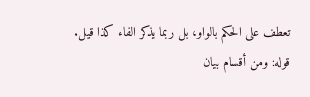تعطف على الحكم بالواو، بل ربما يذكر الفاء كذا قيل.
قوله: ومن أقسام بيان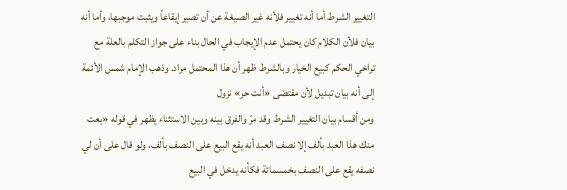التغيير الشرط أما أنه تغيير فلأنه غير الصيغة عن أن تصير إيقاعاً ويثبت موجبها، وأما أنه بيان فلأن الكلام كان يحتمل عدم الإيجاب في الحال بناء على جواز التكلم بالعلة مع تراخي الحكم كبيع الخيار وبالشرط ظهر أن هذا المحتمل مراد. وذهب الإمام شمس الأئمة إلى أنه بيان تبديل لأن مقتضى «أنت حر» نزول
ومن أقسام بيان التغيير الشرط وقد مرّ والفرق بينه وبين الاستثناء يظهر في قوله «بعت منك هذا العبد بألف إلا نصف العبد أنه يقع البيع على النصف بألف، ولو قال على أن لي نصفه يقع على النصف بخمسمائة فكأنه يدخل في البيع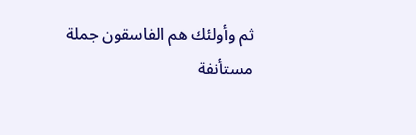ثم وأولئك هم الفاسقون جملة مستأنفة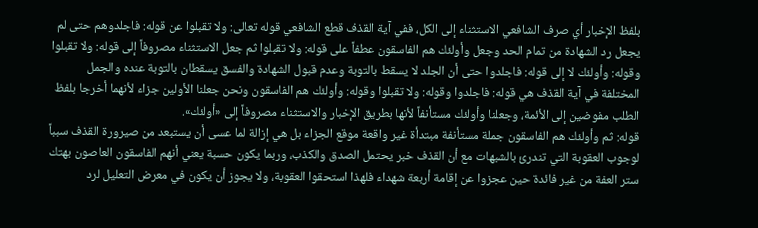بلفظ الإخبار أي صرف الشافعي الاستثناء إلى الكل، ففي آية القذف قطع الشافعي قوله تعالى: ولا تقبلوا عن قوله: فاجلدوهم حتى لم يجعل رد الشهادة من تمام الحد وجعل وأولئك هم الفاسقون عطفاً على قوله: ولا تقبلوا ثم جعل الاستثناء مصروفاً إلى قوله: ولا تقبلوا وقوله: وأولئك لا إلى قوله: فاجلدوا حتى أن الجلد لا يسقط بالتوبة وعدم قبول الشهادة والفسق يسقطان بالتوبة عنده والجمل المختلفة في آية القذف هي قوله: فاجلدوا وقوله: ولا تقبلوا وقوله: وأولئك هم الفاسقون ونحن جعلنا الأولين جزاء لأنهما أخرجا بلفظ الطلب مفوضين إلى الأئمة، وجعلنا وأولئك مستأنفاً لأنها بطريق الإخبار والاستثناء مصروفاً إلى «أولئك».
قوله: ثم وأولئك هم الفاسقون جملة مستأنفة مبتدأة غير واقعة موقع الجزاء بل هي إزالة لما عسى أن يستبعد من صيرورة القذف سبباً لوجوب العقوبة التي تندرئ بالشبهات مع أن القذف خبر يحتمل الصدق والكذب، وربما يكون حسبة يعني أنهم الفاسقون العاصون بهتك ستر العفة من غير فائدة حين عجزوا عن إقامة أربعة شهداء فلهذا استحقوا العقوبة، ولا يجوز أن يكون في معرض التعليل لرد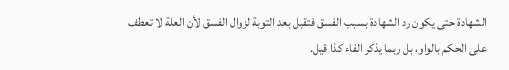الشهادة حتى يكون رد الشهادة بسبب الفسق فتقبل بعد التوبة لزوال الفسق لأن العلة لا تعطف على الحكم بالواو، بل ربما يذكر الفاء كذا قيل.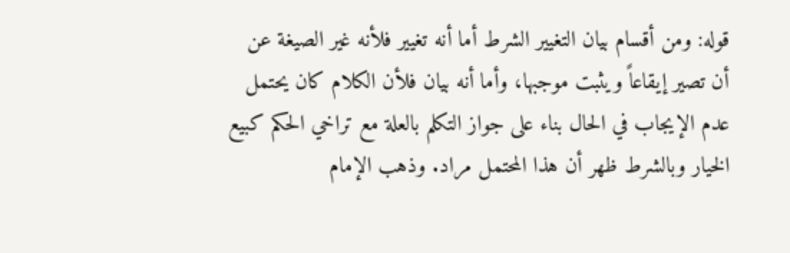قوله: ومن أقسام بيان التغيير الشرط أما أنه تغيير فلأنه غير الصيغة عن أن تصير إيقاعاً ويثبت موجبها، وأما أنه بيان فلأن الكلام كان يحتمل عدم الإيجاب في الحال بناء على جواز التكلم بالعلة مع تراخي الحكم كبيع الخيار وبالشرط ظهر أن هذا المحتمل مراد. وذهب الإمام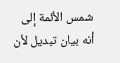شمس الأئمة إلى أنه بيان تبديل لأن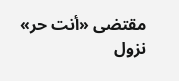مقتضى «أنت حر» نزول